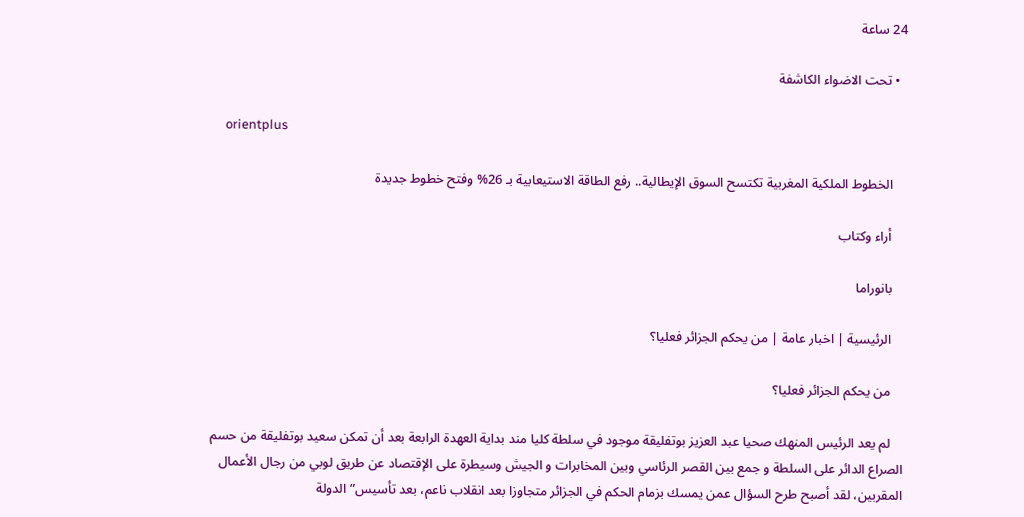24 ساعة

  • تحت الاضواء الكاشفة

    orientplus

    الخطوط الملكية المغربية تكتسح السوق الإيطالية.. رفع الطاقة الاستيعابية بـ 26% وفتح خطوط جديدة

    أراء وكتاب

    بانوراما

    الرئيسية | اخبار عامة | من يحكم الجزائر فعليا؟

    من يحكم الجزائر فعليا؟

    لم يعد الرئيس المنهك صحيا عبد العزيز بوتفليقة موجود في سلطة كليا مند بداية العهدة الرابعة بعد أن تمكن سعيد بوتفليقة من حسم الصراع الدائر على السلطة و جمع بين القصر الرئاسي وبين المخابرات و الجيش وسيطرة على الإقتصاد عن طريق لوبي من رجال الأعمال المقربين، لقد أصبح طرح السؤال عمن يمسك بزمام الحكم في الجزائر متجاوزا بعد انقلاب ناعم، بعد تأسيس”الدولة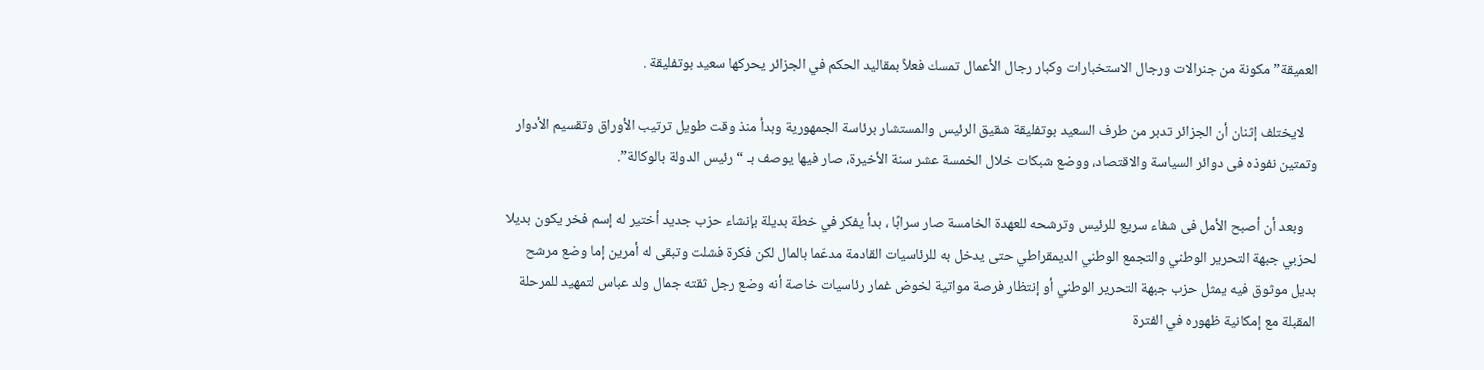العميقة” مكونة من جنرالات ورجال الاستخبارات وكبار رجال الأعمال تمسك فعلاً بمقاليد الحكم في الجزائر يحركها سعيد بوتفليقة .

    لايختلف إثنان أن الجزائر تدبر من طرف السعيد بوتفليقة شقيق الرئيس والمستشار برئاسة الجمهورية وبدأ منذ وقت طويل ترتيب الأوراق وتقسيم الأدوار وتمتين نفوذه فى دوائر السياسة والاقتصاد، ووضع شبكات خلال الخمسة عشر سنة الأخيرة، صار فيها يوصف بـ “رئيس الدولة بالوكالة”.

    وبعد أن أصبح الأمل فى شفاء سريع للرئيس وترشحه للعهدة الخامسة صار سرابًا ، بدأ يفكر في خطة بديلة بإنشاء حزب جديد أختير له إسم فخر يكون بديلا لحزبي جبهة التحرير الوطني والتجمع الوطني الديمقراطي حتى يدخل به للرئاسيات القادمة مدعّما بالمال لكن فكرة فشلت وتبقى له أمرين إما وضع مرشح بديل موثوق فيه يمثل حزب جبهة التحرير الوطني أو إنتظار فرصة مواتية لخوض غمار رئاسيات خاصة أنه وضع رجل ثقته جمال ولد عباس لتمهيد للمرحلة المقبلة مع إمكانية ظهوره في الفترة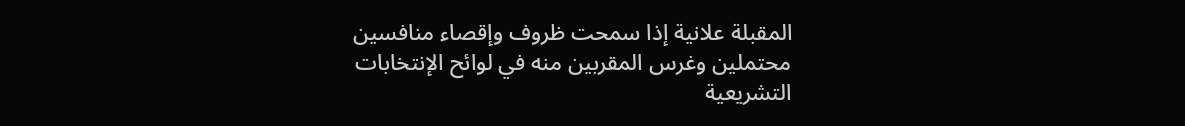المقبلة علانية إذا سمحت ظروف وإقصاء منافسين محتملين وغرس المقربين منه في لوائح الإنتخابات التشريعية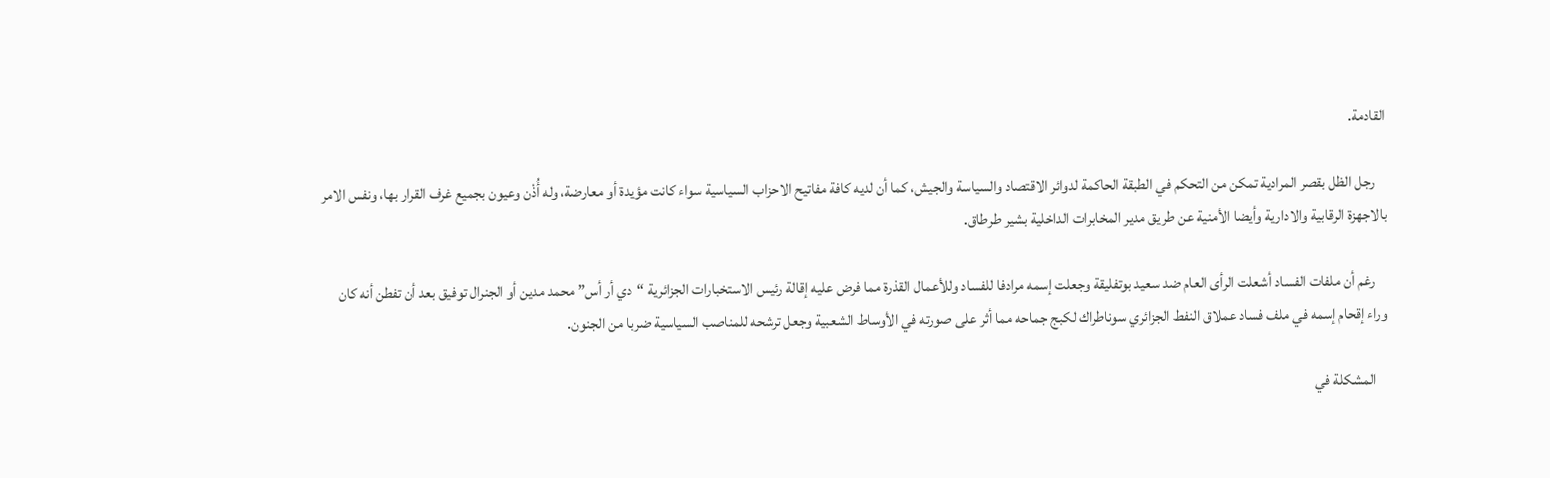القادمة.

    رجل الظل بقصر المرادية تمكن من التحكم في الطبقة الحاكمة لدوائر الاقتصاد والسياسة والجيش، كما أن لديه كافة مفاتيح الاحزاب السياسية سواء كانت مؤيدة أو معارضة، وله أُذْن وعيون بجميع غرف القرار بها، ونفس الامر بالاجهزة الرقابية والادارية وأيضا الأمنية عن طريق مدير المخابرات الداخلية بشير طرطاق.

    رغم أن ملفات الفساد أشعلت الرأى العام ضد سعيد بوتفليقة وجعلت إسمه مرادفا للفساد وللأعمال القذرة مما فرض عليه إقالة رئيس الاستخبارات الجزائرية “دي أر أس” محمد مدين أو الجنرال توفيق بعد أن تفطن أنه كان وراء إقحام إسمه في ملف فساد عملاق النفط الجزائري سوناطراك لكبج جماحه مما أثر على صورته في الأوساط الشعبية وجعل ترشحه للمناصب السياسية ضربا من الجنون.

    المشكلة في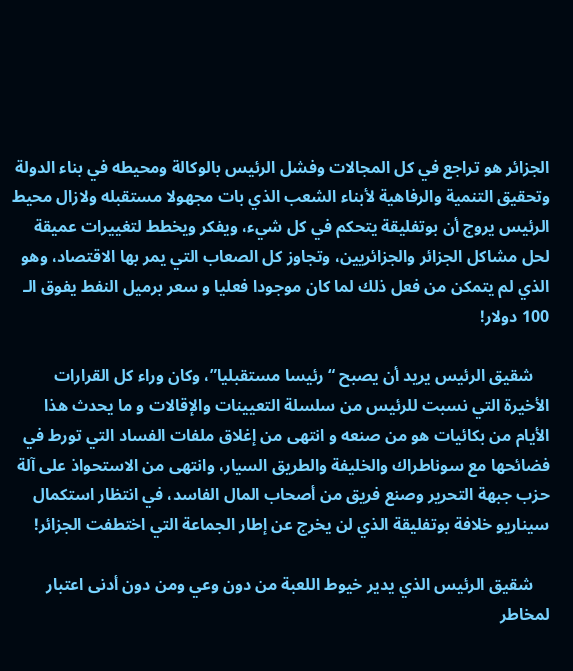الجزائر هو تراجع في كل المجالات وفشل الرئيس بالوكالة ومحيطه في بناء الدولة وتحقيق التنمية والرفاهية لأبناء الشعب الذي بات مجهولا مستقبله ولازال محيط الرئيس يروج أن بوتفليقة يتحكم في كل شيء، ويفكر ويخطط لتغييرات عميقة لحل مشاكل الجزائر والجزائريين، وتجاوز كل الصعاب التي يمر بها الاقتصاد، وهو الذي لم يتمكن من فعل ذلك لما كان موجودا فعليا و سعر برميل النفط يفوق الـ 100 دولار!

    شقيق الرئيس يريد أن يصبح “رئيسا مستقبليا”، وكان وراء كل القرارات الأخيرة التي نسبت للرئيس من سلسلة التعيينات والإقالات و ما يحدث هذا الأيام من بكائيات هو من صنعه و انتهى من إغلاق ملفات الفساد التي تورط في فضائحها مع سوناطراك والخليفة والطريق السيار، وانتهى من الاستحواذ على آلة حزب جبهة التحرير وصنع فريق من أصحاب المال الفاسد، في انتظار استكمال سيناريو خلافة بوتفليقة الذي لن يخرج عن إطار الجماعة التي اختطفت الجزائر!

    شقيق الرئيس الذي يدير خيوط اللعبة من دون وعي ومن دون أدنى اعتبار لمخاطر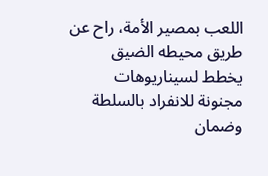اللعب بمصير الأمة، راح عن طريق محيطه الضيق يخطط لسيناريوهات مجنونة للانفراد بالسلطة وضمان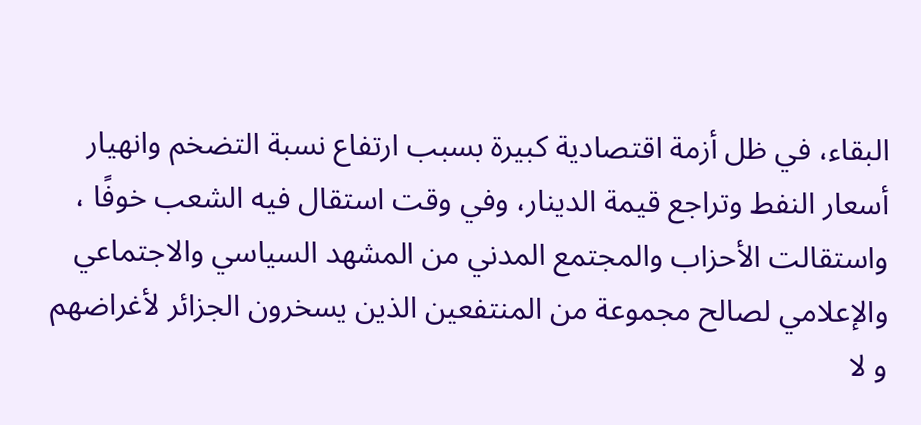البقاء، في ظل أزمة اقتصادية كبيرة بسبب ارتفاع نسبة التضخم وانهيار أسعار النفط وتراجع قيمة الدينار، وفي وقت استقال فيه الشعب خوفًا ، واستقالت الأحزاب والمجتمع المدني من المشهد السياسي والاجتماعي والإعلامي لصالح مجموعة من المنتفعين الذين يسخرون الجزائر لأغراضهم و لا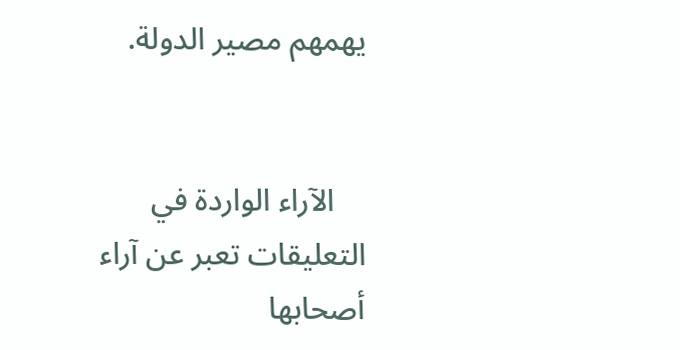يهمهم مصير الدولة.


    الآراء الواردة في التعليقات تعبر عن آراء أصحابها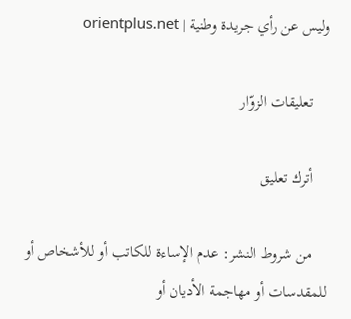وليس عن رأي جريدة وطنية | orientplus.net

    تعليقات الزوّار

    أترك تعليق

    من شروط النشر: عدم الإساءة للكاتب أو للأشخاص أو للمقدسات أو مهاجمة الأديان أو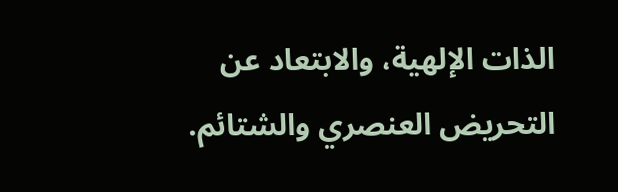الذات الإلهية، والابتعاد عن التحريض العنصري والشتائم.